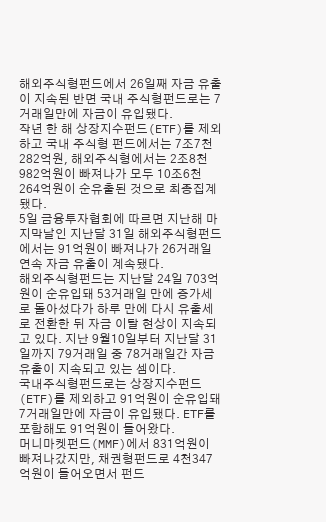해외주식형펀드에서 26일째 자금 유출이 지속된 반면 국내 주식형펀드로는 7거래일만에 자금이 유입됐다.
작년 한 해 상장지수펀드(ETF)를 제외하고 국내 주식형 펀드에서는 7조7천282억원, 해외주식형에서는 2조8천982억원이 빠져나가 모두 10조6천264억원이 순유출된 것으로 최종집계됐다.
5일 금융투자협회에 따르면 지난해 마지막날인 지난달 31일 해외주식형펀드에서는 91억원이 빠져나가 26거래일 연속 자금 유출이 계속됐다.
해외주식형펀드는 지난달 24일 703억원이 순유입돼 53거래일 만에 증가세로 돌아섰다가 하루 만에 다시 유출세로 전환한 뒤 자금 이탈 현상이 지속되고 있다. 지난 9월10일부터 지난달 31일까지 79거래일 중 78거래일간 자금유출이 지속되고 있는 셈이다.
국내주식형펀드로는 상장지수펀드(ETF)를 제외하고 91억원이 순유입돼 7거래일만에 자금이 유입됐다. ETF를 포함해도 91억원이 들어왔다.
머니마켓펀드(MMF)에서 831억원이 빠져나갔지만, 채권형펀드로 4천347억원이 들어오면서 펀드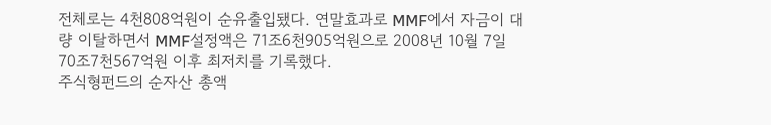전체로는 4천808억원이 순유출입됐다. 연말효과로 MMF에서 자금이 대량 이탈하면서 MMF설정액은 71조6천905억원으로 2008년 10월 7일 70조7천567억원 이후 최저치를 기록했다.
주식형펀드의 순자산 총액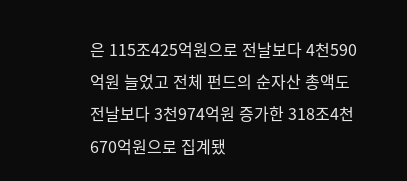은 115조425억원으로 전날보다 4천590억원 늘었고 전체 펀드의 순자산 총액도 전날보다 3천974억원 증가한 318조4천670억원으로 집계됐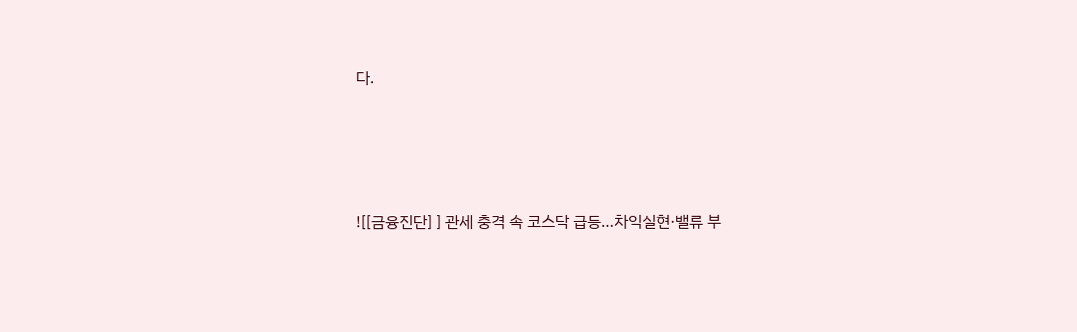다.




![[금융진단] ] 관세 충격 속 코스닥 급등…차익실현·밸류 부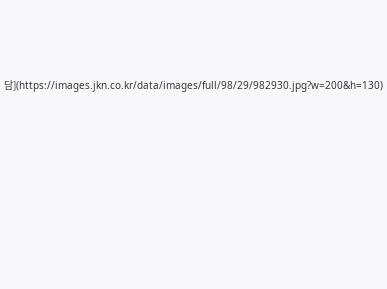담](https://images.jkn.co.kr/data/images/full/98/29/982930.jpg?w=200&h=130)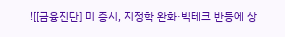![[금융진단] 미 증시, 지정학 완화·빅테크 반등에 상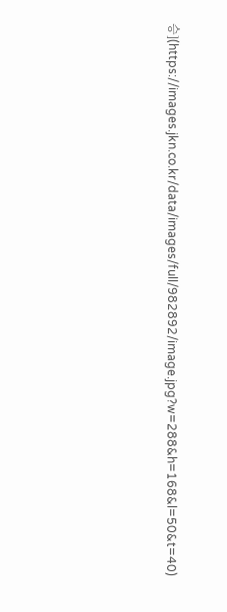승](https://images.jkn.co.kr/data/images/full/982892/image.jpg?w=288&h=168&l=50&t=40)